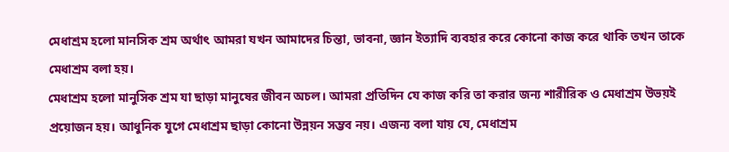মেধাশ্রম হলো মানসিক শ্রম অর্থাৎ আমরা যখন আমাদের চিন্তা, ভাবনা, জ্ঞান ইত্যাদি ব্যবহার করে কোনো কাজ করে থাকি তখন তাকে মেধাশ্রম বলা হয়।
মেধাশ্রম হলো মানুসিক শ্রম যা ছাড়া মানুষের জীবন অচল। আমরা প্রতিদিন যে কাজ করি তা করার জন্য শারীরিক ও মেধাশ্রম উভয়ই প্রয়োজন হয়। আধুনিক যুগে মেধাশ্রম ছাড়া কোনো উন্নয়ন সম্ভব নয়। এজন্য বলা যায় যে, মেধাশ্রম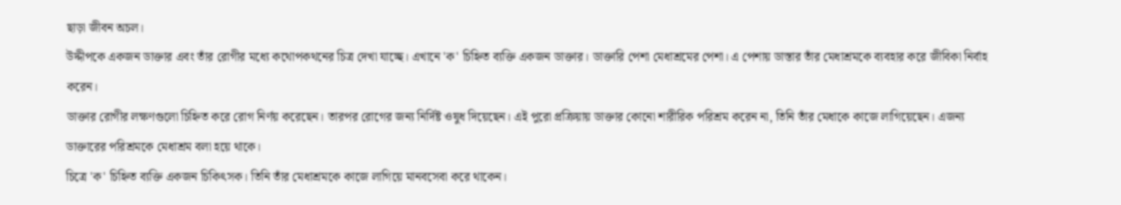ছাড়া জীবন অচল।
উদ্দীপকে একজন ডাক্তার এবং তাঁর রোগীর মধ্যে কথোপকথনের চিত্র দেখা যাচ্ছে। এখানে 'ক' চিহ্নিত ব্যক্তি একজন ডাক্তার। ডাক্তারি পেশা মেধাশ্রমের পেশা। এ পেশায় ডাস্তার তাঁর মেধাশ্রমকে ব্যবহার করে জীবিকা নির্বাহ করেন।
ডাক্তার রোগীর লক্ষণগুলো চিহ্নিত করে রোগ নির্ণয় করেছেন। তারপর রোগের জন্য নির্দিষ্ট ওষুধ দিয়েছেন। এই পুরো প্রক্রিয়ায় ডাক্তার কোনো শারীরিক পরিশ্রম করেন না, তিনি তাঁর মেধাকে কাজে লাগিয়েছেন। এজন্য ডাক্তারের পরিশ্রমকে মেধাশ্রম বলা হয়ে থাকে।
চিত্রে 'ক' চিহ্নিত ব্যক্তি একজন চিকিৎসক। তিনি তাঁর মেধাশ্রমকে কাজে লাগিয়ে মানবসেবা করে থাকেন।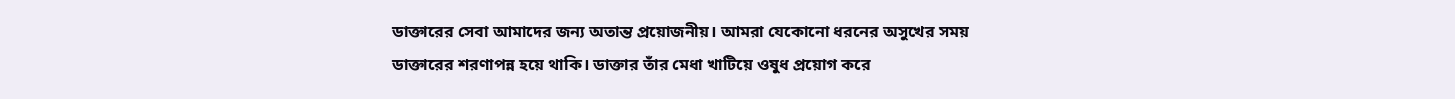ডাক্তারের সেবা আমাদের জন্য অতান্ত প্রয়োজনীয়। আমরা যেকোনো ধরনের অসুখের সময় ডাক্তারের শরণাপন্ন হয়ে থাকি। ডাক্তার তাঁর মেধা খাটিয়ে ওষুধ প্রয়োগ করে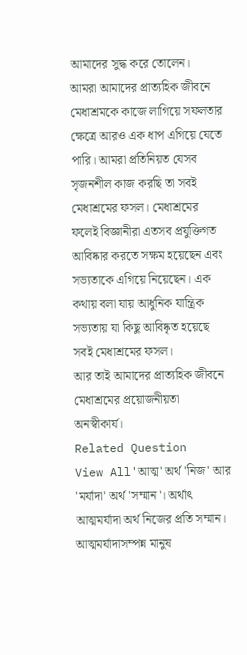আমাদের সুদ্ধ করে তোলেন।
আমরা আমাদের প্রাত্যহিক জীবনে মেধাশ্রমকে কাজে লাগিয়ে সফলতার ক্ষেত্রে আরও এক ধাপ এগিয়ে যেতে পারি। আমরা প্রতিনিয়ত যেসব সৃজনশীল কাজ করছি তা সবই মেধাশ্রমের ফসল। মেধাশ্রমের ফলেই বিজ্ঞানীরা এতসব প্রযুক্তিগত আবিষ্কার করতে সক্ষম হয়েছেন এবং সভ্যতাকে এগিয়ে নিয়েছেন। এক কথায় বলা যায় আধুনিক যান্ত্রিক সভ্যতায় যা কিছু আবিষ্কৃত হয়েছে সবই মেধাশ্রমের ফসল।
আর তাই আমাদের প্রাত্যহিক জীবনে মেধাশ্রমের প্রয়োজনীয়তা অনস্বীকার্য।
Related Question
View All'আত্ম' অর্থ 'নিজ' আর 'মর্যাদা' অর্থ 'সম্মান'। অর্থাৎ আত্মমর্যাদা অর্থ নিজের প্রতি সম্মান।
আত্মমর্যাদাসম্পন্ন মানুষ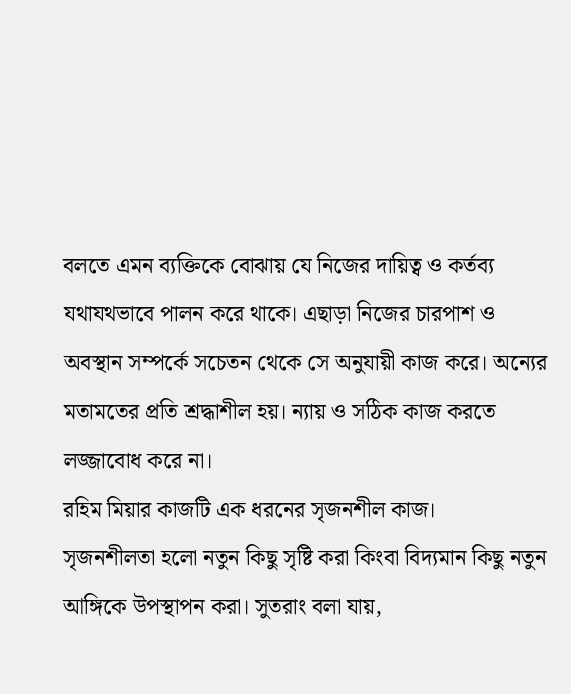বলতে এমন ব্যক্তিকে বোঝায় যে নিজের দায়িত্ব ও কর্তব্য যথাযথভাবে পালন করে থাকে। এছাড়া নিজের চারপাশ ও অবস্থান সম্পর্কে সচেতন থেকে সে অনুযায়ী কাজ করে। অন্যের মতামতের প্রতি শ্রদ্ধাশীল হয়। ন্যায় ও সঠিক কাজ করতে লজ্জাবোধ করে না।
রহিম মিয়ার কাজটি এক ধরনের সৃজনশীল কাজ।
সৃজনশীলতা হলো নতুন কিছু সৃষ্টি করা কিংবা বিদ্যমান কিছু নতুন আঙ্গিকে উপস্থাপন করা। সুতরাং বলা যায়,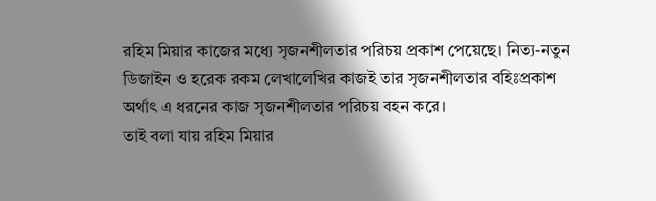রহিম মিয়ার কাজের মধ্যে সৃজনশীলতার পরিচয় প্রকাশ পেয়েছে। নিত্য-নতুন ডিজাইন ও হরেক রকম লেখালেখির কাজই তার সৃজনশীলতার বহিঃপ্রকাশ অর্থাৎ এ ধরনের কাজ সৃজনশীলতার পরিচয় বহন করে।
তাই বলা যায় রহিম মিয়ার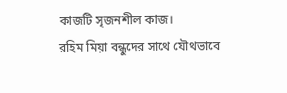কাজটি সৃজনশীল কাজ।
রহিম মিয়া বন্ধুদের সাথে যৌথভাবে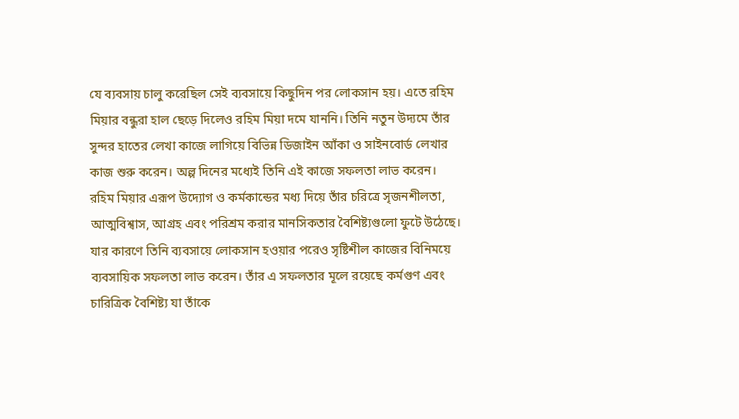যে ব্যবসায় চালু করেছিল সেই ব্যবসায়ে কিছুদিন পর লোকসান হয়। এতে রহিম মিয়ার বন্ধুরা হাল ছেড়ে দিলেও রহিম মিয়া দমে যাননি। তিনি নতুন উদ্যমে তাঁর সুন্দর হাতের লেখা কাজে লাগিয়ে বিভিন্ন ডিজাইন আঁকা ও সাইনবোর্ড লেখার কাজ শুরু করেন। অল্প দিনের মধ্যেই তিনি এই কাজে সফলতা লাভ করেন। রহিম মিয়ার এরূপ উদ্যোগ ও কর্মকান্ডের মধ্য দিয়ে তাঁর চরিত্রে সৃজনশীলতা, আত্মবিশ্বাস, আগ্রহ এবং পরিশ্রম করার মানসিকতার বৈশিষ্ট্যগুলো ফুটে উঠেছে। যার কারণে তিনি ব্যবসায়ে লোকসান হওয়ার পরেও সৃষ্টিশীল কাজের বিনিময়ে ব্যবসায়িক সফলতা লাভ করেন। তাঁর এ সফলতার মূলে রয়েছে কর্মগুণ এবং চারিত্রিক বৈশিষ্ট্য যা তাঁকে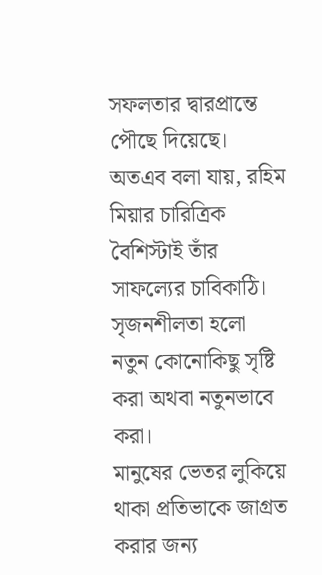সফলতার দ্বারপ্রান্তে পৌছে দিয়েছে। অতএব বলা যায়, রহিম মিয়ার চারিত্রিক বৈশিস্টাই তাঁর সাফল্যের চাবিকাঠি।
সৃজনশীলতা হলো নতুন কোনোকিছু সৃষ্টি করা অথবা নতুনভাবে করা।
মানুষের ভেতর লুকিয়ে থাকা প্রতিভাকে জাগ্রত করার জন্য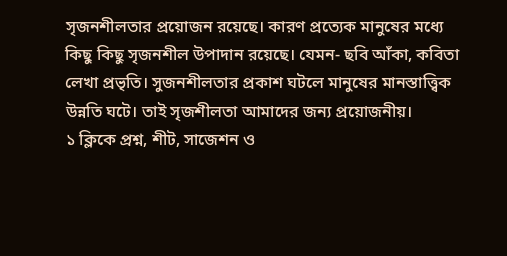সৃজনশীলতার প্রয়োজন রয়েছে। কারণ প্রত্যেক মানুষের মধ্যে কিছু কিছু সৃজনশীল উপাদান রয়েছে। যেমন- ছবি আঁকা, কবিতা লেখা প্রভৃতি। সুজনশীলতার প্রকাশ ঘটলে মানুষের মানস্তাত্ত্বিক উন্নতি ঘটে। তাই সৃজশীলতা আমাদের জন্য প্রয়োজনীয়।
১ ক্লিকে প্রশ্ন, শীট, সাজেশন ও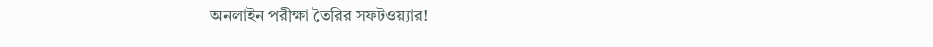অনলাইন পরীক্ষা তৈরির সফটওয়্যার!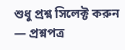শুধু প্রশ্ন সিলেক্ট করুন — প্রশ্নপত্র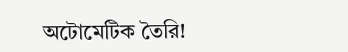অটোমেটিক তৈরি!